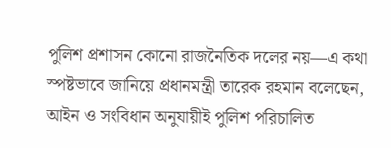পুলিশ প্রশাসন কোনো রাজনৈতিক দলের নয়—এ কথা স্পষ্টভাবে জানিয়ে প্রধানমন্ত্রী তারেক রহমান বলেছেন, আইন ও সংবিধান অনুযায়ীই পুলিশ পরিচালিত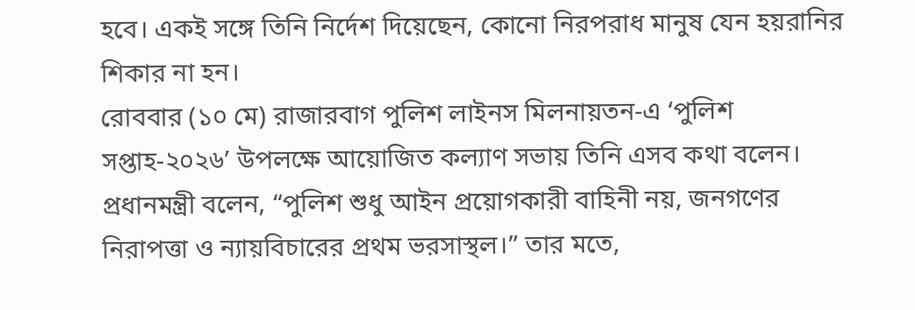হবে। একই সঙ্গে তিনি নির্দেশ দিয়েছেন, কোনো নিরপরাধ মানুষ যেন হয়রানির শিকার না হন।
রোববার (১০ মে) রাজারবাগ পুলিশ লাইনস মিলনায়তন-এ ‘পুলিশ সপ্তাহ-২০২৬’ উপলক্ষে আয়োজিত কল্যাণ সভায় তিনি এসব কথা বলেন।
প্রধানমন্ত্রী বলেন, “পুলিশ শুধু আইন প্রয়োগকারী বাহিনী নয়, জনগণের নিরাপত্তা ও ন্যায়বিচারের প্রথম ভরসাস্থল।” তার মতে,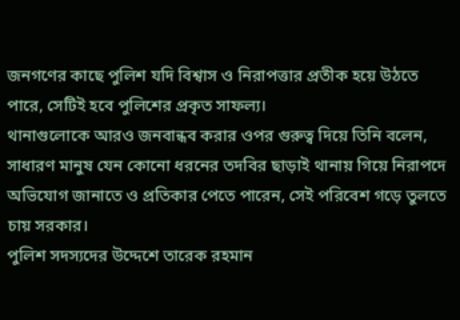জনগণের কাছে পুলিশ যদি বিশ্বাস ও নিরাপত্তার প্রতীক হয়ে উঠতে পারে, সেটিই হবে পুলিশের প্রকৃত সাফল্য।
থানাগুলোকে আরও জনবান্ধব করার ওপর গুরুত্ব দিয়ে তিনি বলেন, সাধারণ মানুষ যেন কোনো ধরনের তদবির ছাড়াই থানায় গিয়ে নিরাপদে অভিযোগ জানাতে ও প্রতিকার পেতে পারেন, সেই পরিবেশ গড়ে তুলতে চায় সরকার।
পুলিশ সদস্যদের উদ্দেশে তারেক রহমান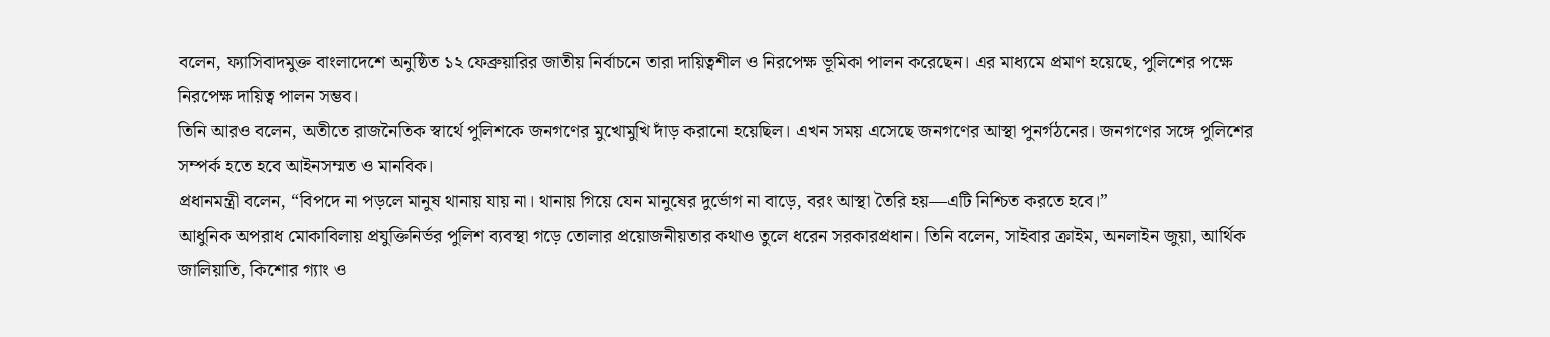বলেন, ফ্যাসিবাদমুক্ত বাংলাদেশে অনুষ্ঠিত ১২ ফেব্রুয়ারির জাতীয় নির্বাচনে তারা দায়িত্বশীল ও নিরপেক্ষ ভূমিকা পালন করেছেন। এর মাধ্যমে প্রমাণ হয়েছে, পুলিশের পক্ষে নিরপেক্ষ দায়িত্ব পালন সম্ভব।
তিনি আরও বলেন, অতীতে রাজনৈতিক স্বার্থে পুলিশকে জনগণের মুখোমুখি দাঁড় করানো হয়েছিল। এখন সময় এসেছে জনগণের আস্থা পুনর্গঠনের। জনগণের সঙ্গে পুলিশের সম্পর্ক হতে হবে আইনসম্মত ও মানবিক।
প্রধানমন্ত্রী বলেন, “বিপদে না পড়লে মানুষ থানায় যায় না। থানায় গিয়ে যেন মানুষের দুর্ভোগ না বাড়ে, বরং আস্থা তৈরি হয়—এটি নিশ্চিত করতে হবে।”
আধুনিক অপরাধ মোকাবিলায় প্রযুক্তিনির্ভর পুলিশ ব্যবস্থা গড়ে তোলার প্রয়োজনীয়তার কথাও তুলে ধরেন সরকারপ্রধান। তিনি বলেন, সাইবার ক্রাইম, অনলাইন জুয়া, আর্থিক জালিয়াতি, কিশোর গ্যাং ও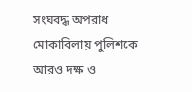সংঘবদ্ধ অপরাধ মোকাবিলায় পুলিশকে আরও দক্ষ ও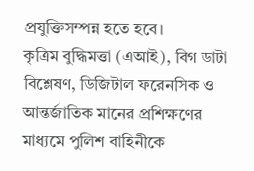প্রযুক্তিসম্পন্ন হতে হবে।
কৃত্রিম বুদ্ধিমত্তা (এআই), বিগ ডাটা বিশ্লেষণ, ডিজিটাল ফরেনসিক ও আন্তর্জাতিক মানের প্রশিক্ষণের মাধ্যমে পুলিশ বাহিনীকে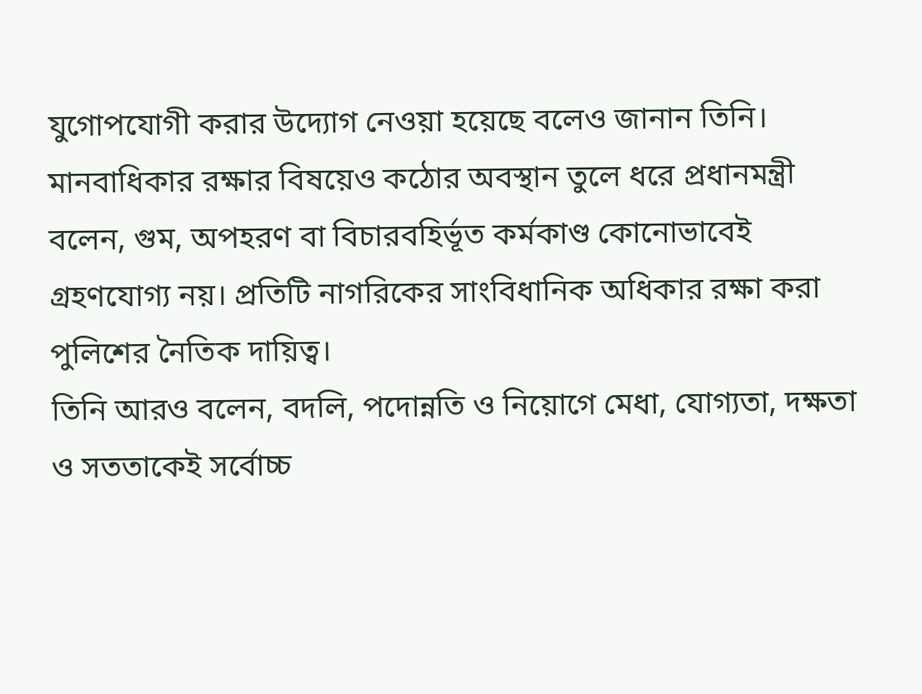যুগোপযোগী করার উদ্যোগ নেওয়া হয়েছে বলেও জানান তিনি।
মানবাধিকার রক্ষার বিষয়েও কঠোর অবস্থান তুলে ধরে প্রধানমন্ত্রী বলেন, গুম, অপহরণ বা বিচারবহির্ভূত কর্মকাণ্ড কোনোভাবেই গ্রহণযোগ্য নয়। প্রতিটি নাগরিকের সাংবিধানিক অধিকার রক্ষা করা পুলিশের নৈতিক দায়িত্ব।
তিনি আরও বলেন, বদলি, পদোন্নতি ও নিয়োগে মেধা, যোগ্যতা, দক্ষতা ও সততাকেই সর্বোচ্চ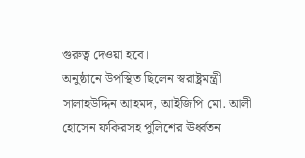গুরুত্ব দেওয়া হবে।
অনুষ্ঠানে উপস্থিত ছিলেন স্বরাষ্ট্রমন্ত্রী সালাহউদ্দিন আহমদ, আইজিপি মো. আলী হোসেন ফকিরসহ পুলিশের ঊর্ধ্বতন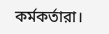কর্মকর্তারা।